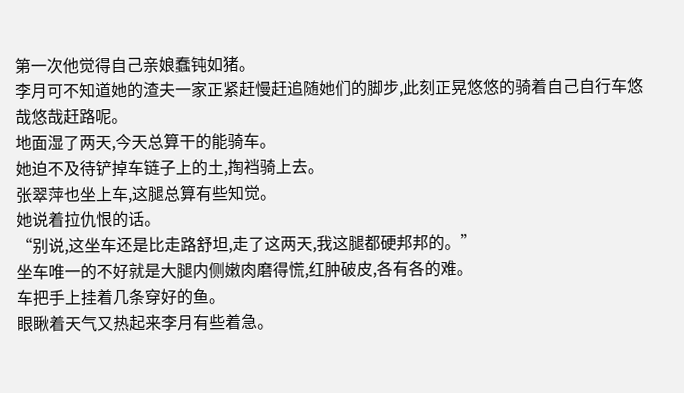第一次他觉得自己亲娘蠢钝如猪。
李月可不知道她的渣夫一家正紧赶慢赶追随她们的脚步,此刻正晃悠悠的骑着自己自行车悠哉悠哉赶路呢。
地面湿了两天,今天总算干的能骑车。
她迫不及待铲掉车链子上的土,掏裆骑上去。
张翠萍也坐上车,这腿总算有些知觉。
她说着拉仇恨的话。
“别说,这坐车还是比走路舒坦,走了这两天,我这腿都硬邦邦的。”
坐车唯一的不好就是大腿内侧嫩肉磨得慌,红肿破皮,各有各的难。
车把手上挂着几条穿好的鱼。
眼瞅着天气又热起来李月有些着急。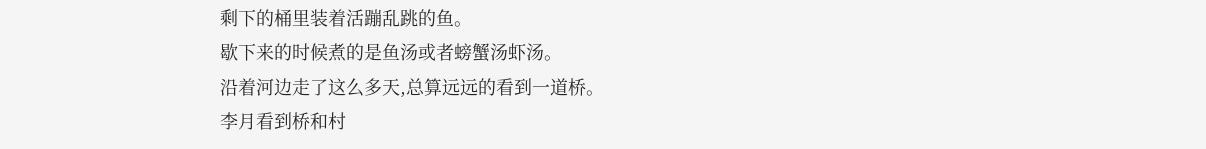剩下的桶里装着活蹦乱跳的鱼。
歇下来的时候煮的是鱼汤或者螃蟹汤虾汤。
沿着河边走了这么多天,总算远远的看到一道桥。
李月看到桥和村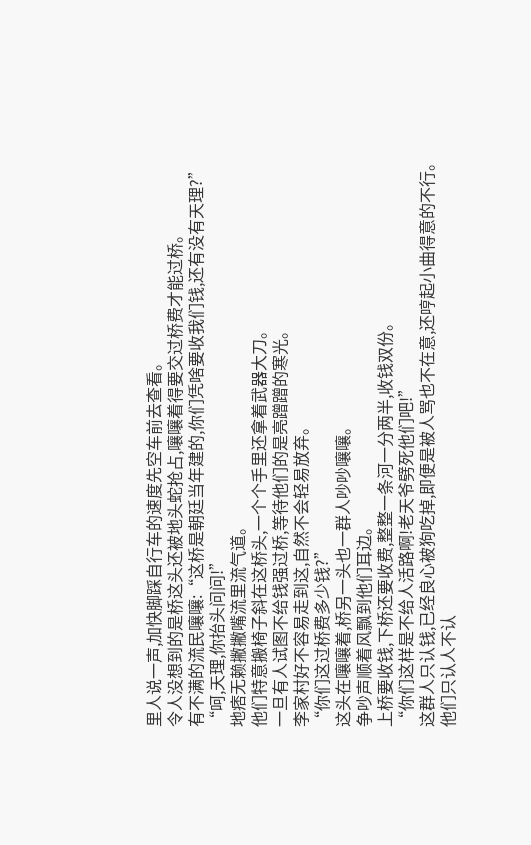里人说一声,加快脚踩自行车的速度先空车前去查看。
令人没想到的是桥这头还被地头蛇抢占,嚷嚷着得要交过桥费才能过桥。
有不满的流民嚷嚷:“这桥是朝廷当年建的,你们凭啥要收我们钱,还有没有天理?”
“呵,天理,你抬头问问!”
地痞无赖撇撇嘴流里流气道。
他们特意搬椅子斜在这桥头,一个个手里还拿着武器大刀。
一旦有人试图不给钱强过桥,等待他们的是亮蹭蹭的寒光。
李家村好不容易走到这,自然不会轻易放弃。
“你们这过桥费多少钱?”
这头在嚷嚷着,桥另一头也一群人吵吵嚷嚷。
争吵声顺着风飘到他们耳边。
上桥要收钱,下桥还要收费,整整一条河一分两半,收钱双份。
“你们这样是不给人活路啊!老天爷劈死他们吧!”
这群人只认钱,已经良心被狗吃掉,即便是被人骂也不在意,还哼起小曲得意的不行。
他们只认人不认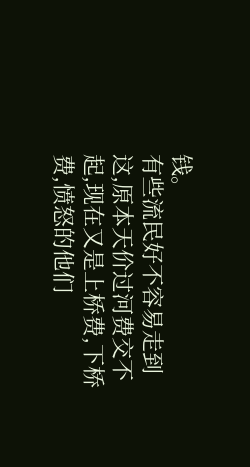钱。
有些流民好不容易走到这,原本天价过河费交不起,现在又是上桥费,下桥费,愤怒的他们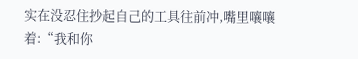实在没忍住抄起自己的工具往前冲,嘴里嚷嚷着:“我和你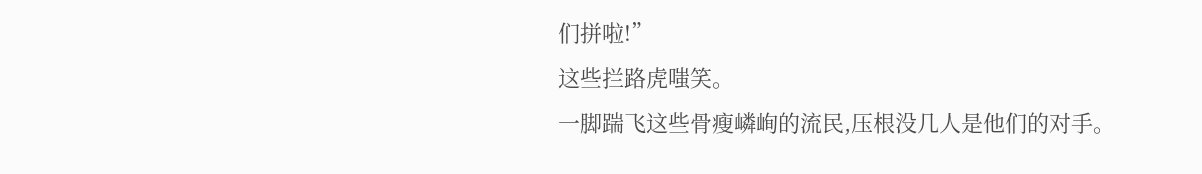们拼啦!”
这些拦路虎嗤笑。
一脚踹飞这些骨瘦嶙峋的流民,压根没几人是他们的对手。